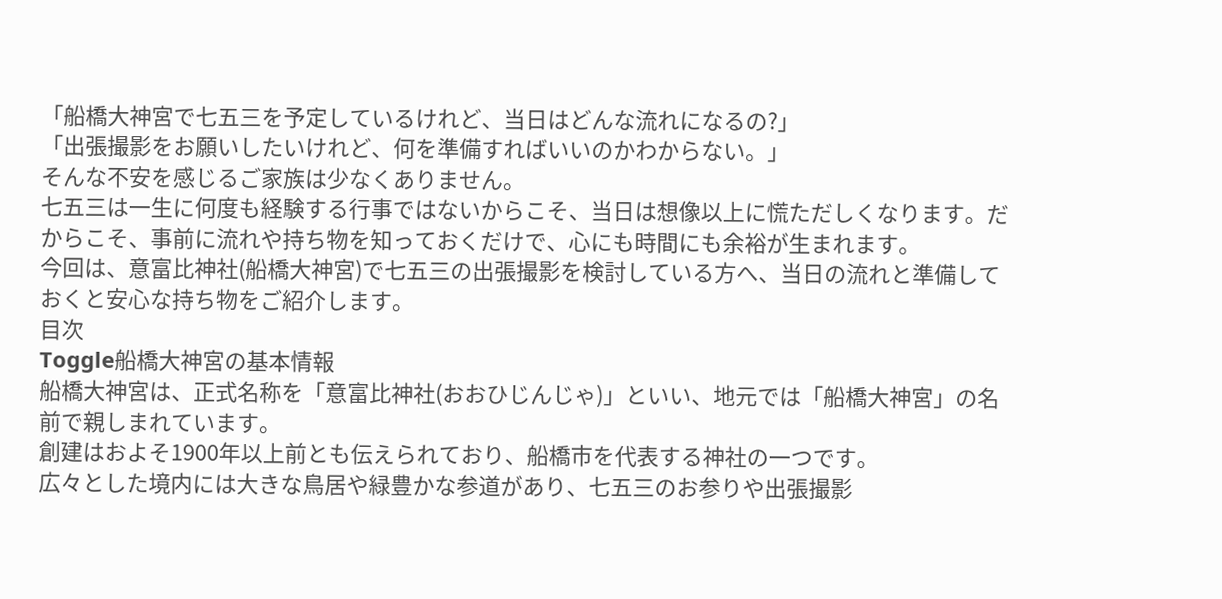「船橋大神宮で七五三を予定しているけれど、当日はどんな流れになるの?」
「出張撮影をお願いしたいけれど、何を準備すればいいのかわからない。」
そんな不安を感じるご家族は少なくありません。
七五三は一生に何度も経験する行事ではないからこそ、当日は想像以上に慌ただしくなります。だからこそ、事前に流れや持ち物を知っておくだけで、心にも時間にも余裕が生まれます。
今回は、意富比神社(船橋大神宮)で七五三の出張撮影を検討している方へ、当日の流れと準備しておくと安心な持ち物をご紹介します。
目次
Toggle船橋大神宮の基本情報
船橋大神宮は、正式名称を「意富比神社(おおひじんじゃ)」といい、地元では「船橋大神宮」の名前で親しまれています。
創建はおよそ1900年以上前とも伝えられており、船橋市を代表する神社の一つです。
広々とした境内には大きな鳥居や緑豊かな参道があり、七五三のお参りや出張撮影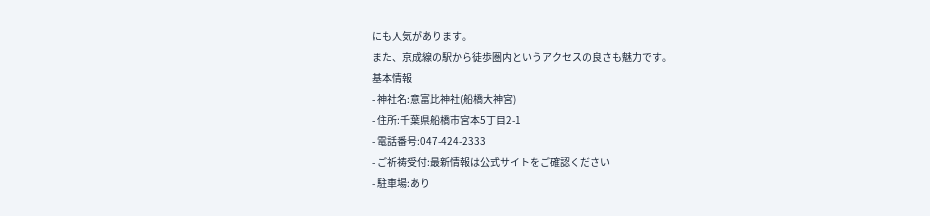にも人気があります。
また、京成線の駅から徒歩圏内というアクセスの良さも魅力です。
基本情報
- 神社名:意富比神社(船橋大神宮)
- 住所:千葉県船橋市宮本5丁目2-1
- 電話番号:047-424-2333
- ご祈祷受付:最新情報は公式サイトをご確認ください
- 駐車場:あり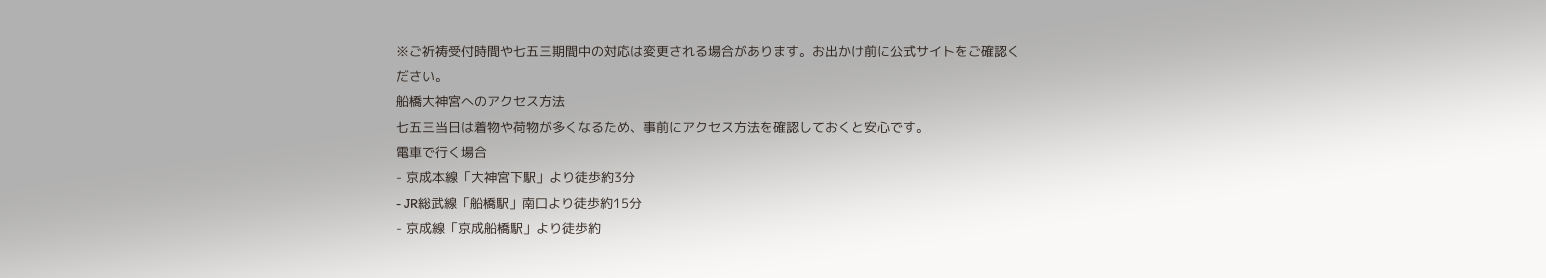※ご祈祷受付時間や七五三期間中の対応は変更される場合があります。お出かけ前に公式サイトをご確認ください。
船橋大神宮へのアクセス方法
七五三当日は着物や荷物が多くなるため、事前にアクセス方法を確認しておくと安心です。
電車で行く場合
- 京成本線「大神宮下駅」より徒歩約3分
- JR総武線「船橋駅」南口より徒歩約15分
- 京成線「京成船橋駅」より徒歩約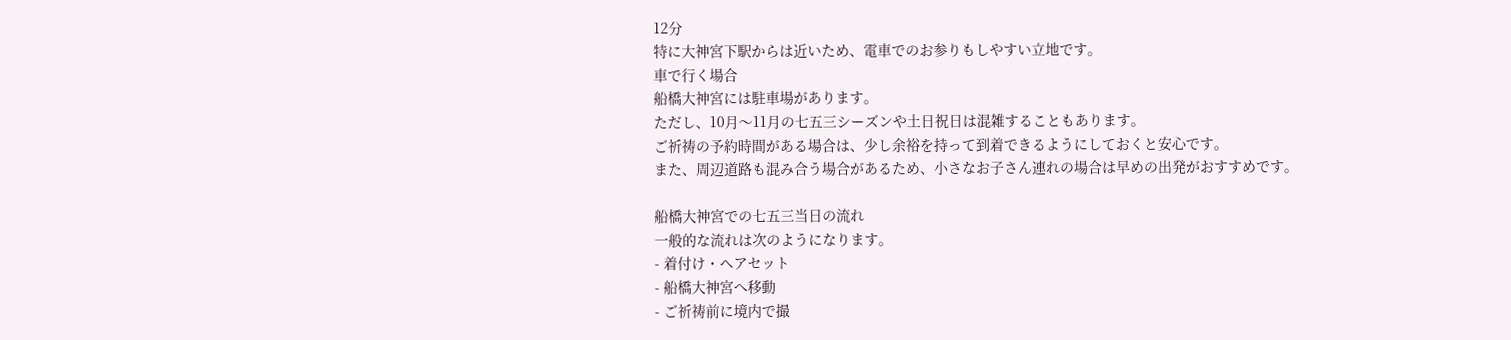12分
特に大神宮下駅からは近いため、電車でのお参りもしやすい立地です。
車で行く場合
船橋大神宮には駐車場があります。
ただし、10月〜11月の七五三シーズンや土日祝日は混雑することもあります。
ご祈祷の予約時間がある場合は、少し余裕を持って到着できるようにしておくと安心です。
また、周辺道路も混み合う場合があるため、小さなお子さん連れの場合は早めの出発がおすすめです。

船橋大神宮での七五三当日の流れ
一般的な流れは次のようになります。
- 着付け・ヘアセット
- 船橋大神宮へ移動
- ご祈祷前に境内で撮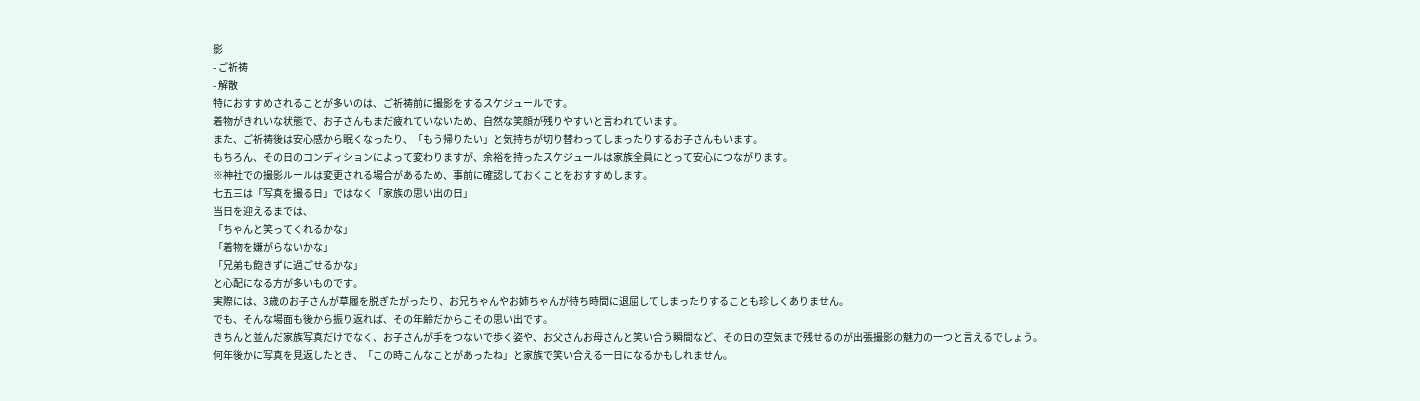影
- ご祈祷
- 解散
特におすすめされることが多いのは、ご祈祷前に撮影をするスケジュールです。
着物がきれいな状態で、お子さんもまだ疲れていないため、自然な笑顔が残りやすいと言われています。
また、ご祈祷後は安心感から眠くなったり、「もう帰りたい」と気持ちが切り替わってしまったりするお子さんもいます。
もちろん、その日のコンディションによって変わりますが、余裕を持ったスケジュールは家族全員にとって安心につながります。
※神社での撮影ルールは変更される場合があるため、事前に確認しておくことをおすすめします。
七五三は「写真を撮る日」ではなく「家族の思い出の日」
当日を迎えるまでは、
「ちゃんと笑ってくれるかな」
「着物を嫌がらないかな」
「兄弟も飽きずに過ごせるかな」
と心配になる方が多いものです。
実際には、3歳のお子さんが草履を脱ぎたがったり、お兄ちゃんやお姉ちゃんが待ち時間に退屈してしまったりすることも珍しくありません。
でも、そんな場面も後から振り返れば、その年齢だからこその思い出です。
きちんと並んだ家族写真だけでなく、お子さんが手をつないで歩く姿や、お父さんお母さんと笑い合う瞬間など、その日の空気まで残せるのが出張撮影の魅力の一つと言えるでしょう。
何年後かに写真を見返したとき、「この時こんなことがあったね」と家族で笑い合える一日になるかもしれません。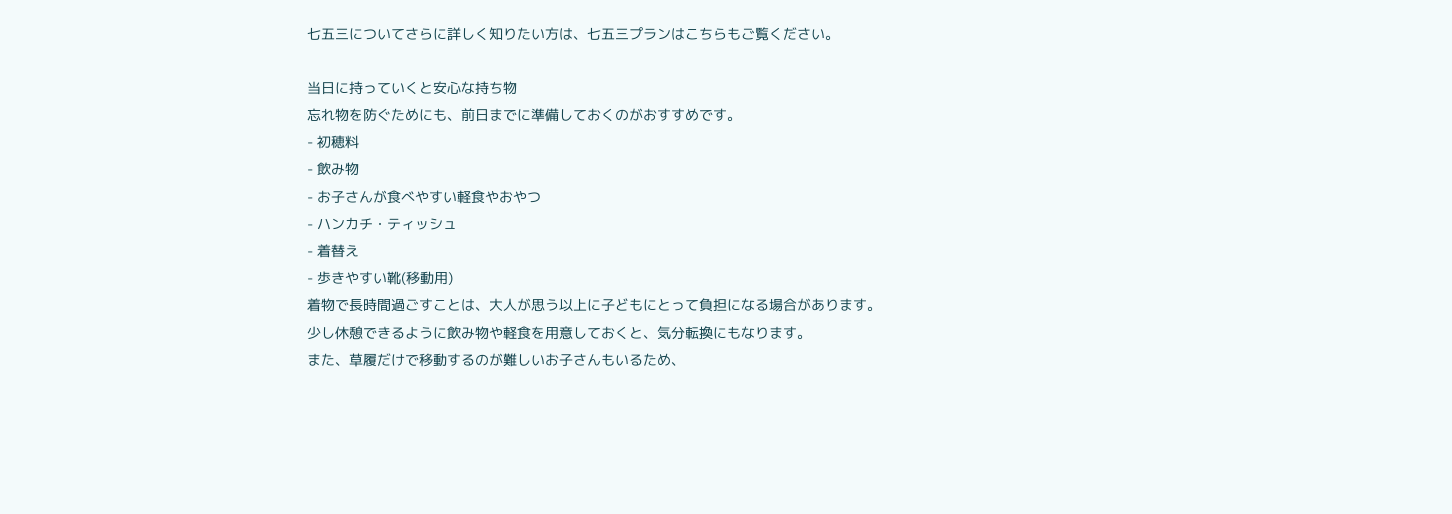七五三についてさらに詳しく知りたい方は、七五三プランはこちらもご覧ください。

当日に持っていくと安心な持ち物
忘れ物を防ぐためにも、前日までに準備しておくのがおすすめです。
- 初穂料
- 飲み物
- お子さんが食べやすい軽食やおやつ
- ハンカチ・ティッシュ
- 着替え
- 歩きやすい靴(移動用)
着物で長時間過ごすことは、大人が思う以上に子どもにとって負担になる場合があります。
少し休憩できるように飲み物や軽食を用意しておくと、気分転換にもなります。
また、草履だけで移動するのが難しいお子さんもいるため、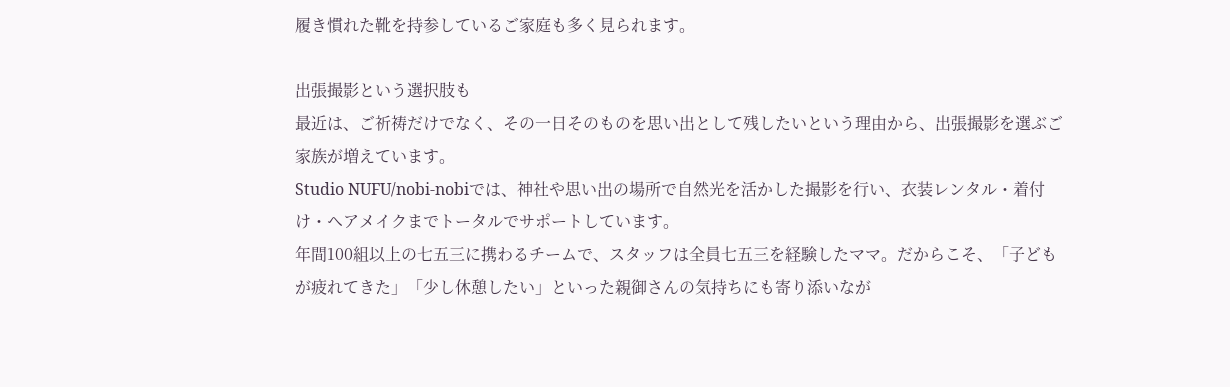履き慣れた靴を持参しているご家庭も多く見られます。

出張撮影という選択肢も
最近は、ご祈祷だけでなく、その一日そのものを思い出として残したいという理由から、出張撮影を選ぶご家族が増えています。
Studio NUFU/nobi-nobiでは、神社や思い出の場所で自然光を活かした撮影を行い、衣装レンタル・着付け・ヘアメイクまでトータルでサポートしています。
年間100組以上の七五三に携わるチームで、スタッフは全員七五三を経験したママ。だからこそ、「子どもが疲れてきた」「少し休憩したい」といった親御さんの気持ちにも寄り添いなが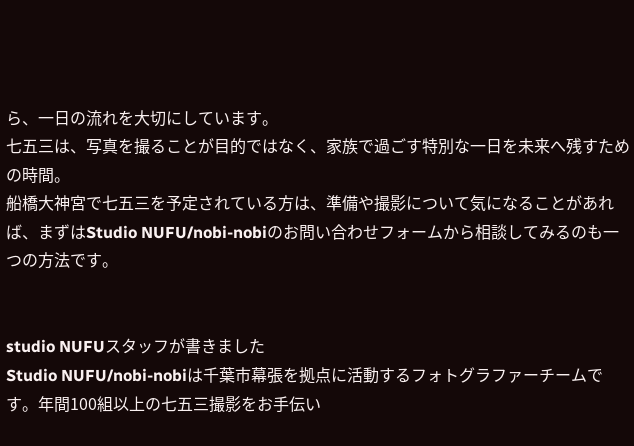ら、一日の流れを大切にしています。
七五三は、写真を撮ることが目的ではなく、家族で過ごす特別な一日を未来へ残すための時間。
船橋大神宮で七五三を予定されている方は、準備や撮影について気になることがあれば、まずはStudio NUFU/nobi-nobiのお問い合わせフォームから相談してみるのも一つの方法です。


studio NUFUスタッフが書きました
Studio NUFU/nobi-nobiは千葉市幕張を拠点に活動するフォトグラファーチームです。年間100組以上の七五三撮影をお手伝い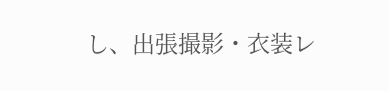し、出張撮影・衣装レ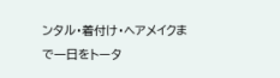ンタル・着付け・ヘアメイクまで一日をトータ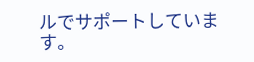ルでサポートしています。